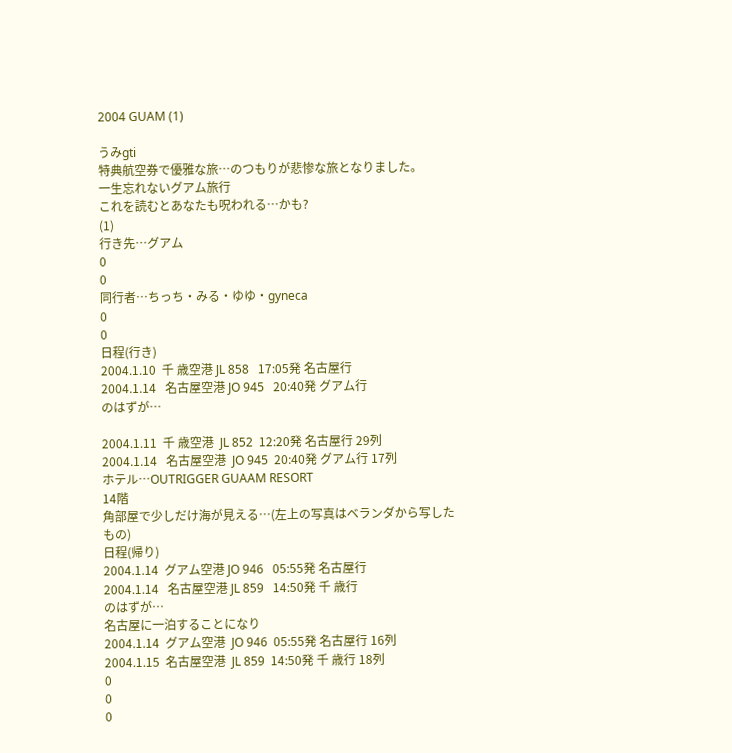2004 GUAM (1)

うみgti
特典航空券で優雅な旅…のつもりが悲惨な旅となりました。
一生忘れないグアム旅行
これを読むとあなたも呪われる…かも?
(1)
行き先…グアム
0
0
同行者…ちっち・みる・ゆゆ・gyneca
0
0
日程(行き)
2004.1.10  千 歳空港 JL 858   17:05発 名古屋行
2004.1.14   名古屋空港 JO 945   20:40発 グアム行
のはずが…

2004.1.11  千 歳空港  JL 852  12:20発 名古屋行 29列
2004.1.14   名古屋空港  JO 945  20:40発 グアム行 17列
ホテル…OUTRIGGER GUAAM RESORT
14階
角部屋で少しだけ海が見える…(左上の写真はベランダから写したもの)
日程(帰り)
2004.1.14  グアム空港 JO 946   05:55発 名古屋行
2004.1.14   名古屋空港 JL 859   14:50発 千 歳行
のはずが…
名古屋に一泊することになり
2004.1.14  グアム空港  JO 946  05:55発 名古屋行 16列
2004.1.15  名古屋空港  JL 859  14:50発 千 歳行 18列
0
0
0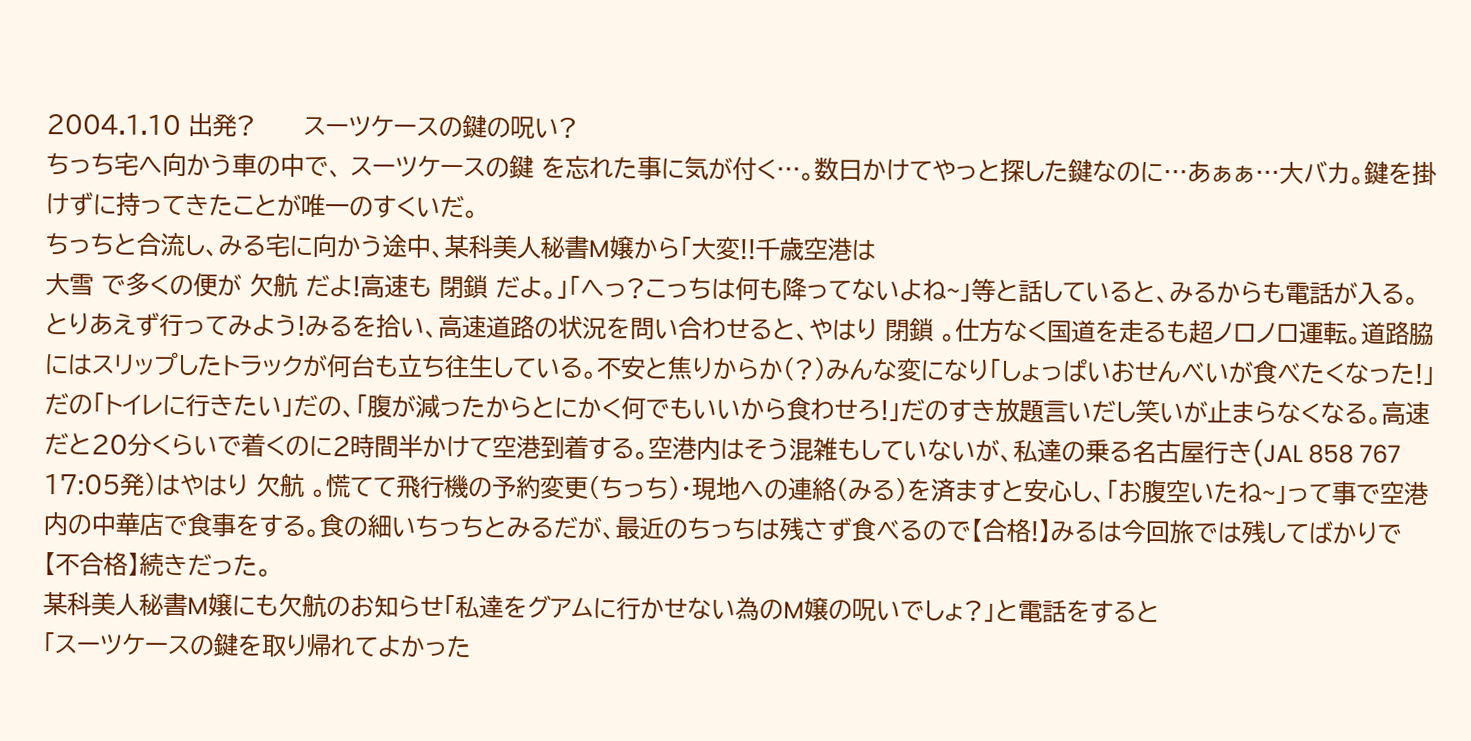2004.1.10 出発?      スーツケースの鍵の呪い?
ちっち宅へ向かう車の中で、 スーツケースの鍵 を忘れた事に気が付く…。数日かけてやっと探した鍵なのに…あぁぁ…大バカ。鍵を掛けずに持ってきたことが唯一のすくいだ。
ちっちと合流し、みる宅に向かう途中、某科美人秘書M嬢から「大変!!千歳空港は
大雪 で多くの便が 欠航 だよ!高速も 閉鎖 だよ。」「へっ?こっちは何も降ってないよね~」等と話していると、みるからも電話が入る。とりあえず行ってみよう!みるを拾い、高速道路の状況を問い合わせると、やはり 閉鎖 。仕方なく国道を走るも超ノロノロ運転。道路脇にはスリップしたトラックが何台も立ち往生している。不安と焦りからか(?)みんな変になり「しょっぱいおせんべいが食べたくなった!」だの「トイレに行きたい」だの、「腹が減ったからとにかく何でもいいから食わせろ!」だのすき放題言いだし笑いが止まらなくなる。高速だと20分くらいで着くのに2時間半かけて空港到着する。空港内はそう混雑もしていないが、私達の乗る名古屋行き(JAL 858 767 17:05発)はやはり 欠航 。慌てて飛行機の予約変更(ちっち)・現地への連絡(みる)を済ますと安心し、「お腹空いたね~」って事で空港内の中華店で食事をする。食の細いちっちとみるだが、最近のちっちは残さず食べるので【合格!】みるは今回旅では残してばかりで【不合格】続きだった。
某科美人秘書M嬢にも欠航のお知らせ「私達をグアムに行かせない為のM嬢の呪いでしょ?」と電話をすると
「スーツケースの鍵を取り帰れてよかった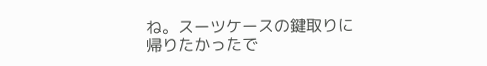ね。スーツケースの鍵取りに帰りたかったで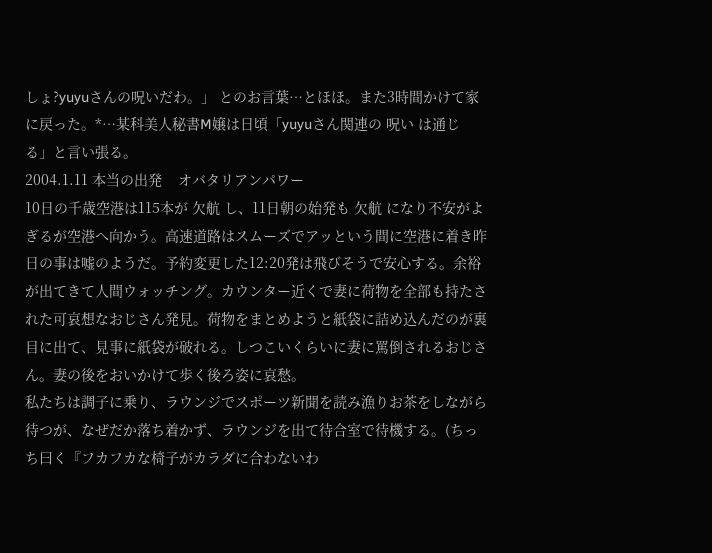しょ?yuyuさんの呪いだわ。」 とのお言葉…とほほ。また3時間かけて家に戻った。*…某科美人秘書M嬢は日頃「yuyuさん関連の 呪い は通じる」と言い張る。
2004.1.11 本当の出発    オバタリアンパワー
10日の千歳空港は115本が 欠航 し、11日朝の始発も 欠航 になり不安がよぎるが空港へ向かう。高速道路はスムーズでアッという間に空港に着き昨日の事は嘘のようだ。予約変更した12:20発は飛びそうで安心する。余裕が出てきて人間ウォッチング。カウンター近くで妻に荷物を全部も持たされた可哀想なおじさん発見。荷物をまとめようと紙袋に詰め込んだのが裏目に出て、見事に紙袋が破れる。しつこいくらいに妻に罵倒されるおじさん。妻の後をおいかけて歩く後ろ姿に哀愁。
私たちは調子に乗り、ラウンジでスポーツ新聞を読み漁りお茶をしながら待つが、なぜだか落ち着かず、ラウンジを出て待合室で待機する。(ちっち曰く『フカフカな椅子がカラダに合わないわ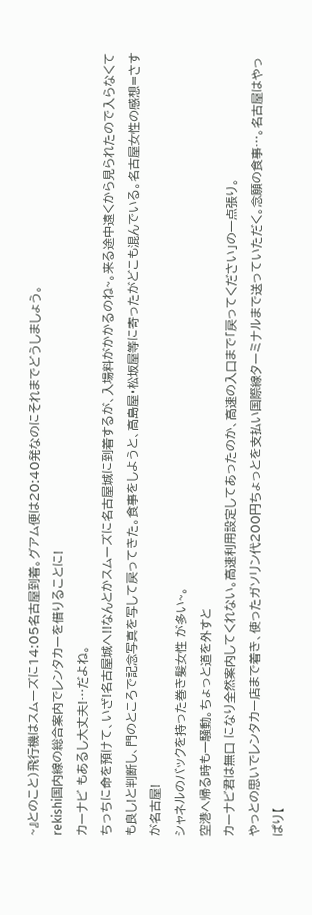~』とのこと)飛行機はスムーズに14:05名古屋到着。グアム便は20:40発なのにそれまでどうしましょう。
rekishi国内線の総合案内でレンタカーを借りることに!
カーナビ もあるし大丈夫!…だよね。
ちっちに命を預けて、いざ!名古屋城へ!!なんとかスムーズに名古屋城に到着するが、入場料がかかるのね~。来る途中遠くから見られたので入らなくても良し!と判断し、門のところで記念写真を写して戻ってきた。食事をしようと、高島屋・松坂屋等に寄ったがどこも混んでいる。名古屋女性の感想=さすが名古屋!
シャネルのバックを持った巻き髪女性 が多い~。
空港へ帰る時も一騒動。ちょっと道を外すと
カーナビ君は無口 になり全然案内してくれない。高速利用設定してあったのか、高速の入口まで「戻ってください」の一点張り。
やっとの思いでレンタカー店まで着き、使ったガソリン代200円ちょっとを支払い国際線ターミナルまで送っていただく。念願の食事…。名古屋はやっぱり【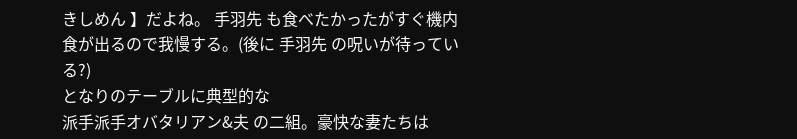きしめん 】だよね。 手羽先 も食べたかったがすぐ機内食が出るので我慢する。(後に 手羽先 の呪いが待っている?)
となりのテーブルに典型的な
派手派手オバタリアン&夫 の二組。豪快な妻たちは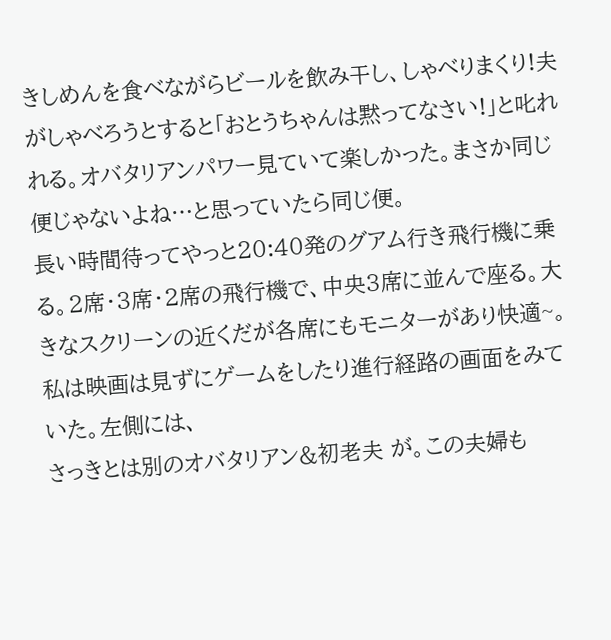きしめんを食べながらビールを飲み干し、しゃべりまくり!夫がしゃべろうとすると「おとうちゃんは黙ってなさい!」と叱れれる。オバタリアンパワー見ていて楽しかった。まさか同じ便じゃないよね…と思っていたら同じ便。
長い時間待ってやっと20:40発のグアム行き飛行機に乗る。2席・3席・2席の飛行機で、中央3席に並んで座る。大きなスクリーンの近くだが各席にもモニターがあり快適~。私は映画は見ずにゲームをしたり進行経路の画面をみていた。左側には、
さっきとは別のオバタリアン&初老夫 が。この夫婦も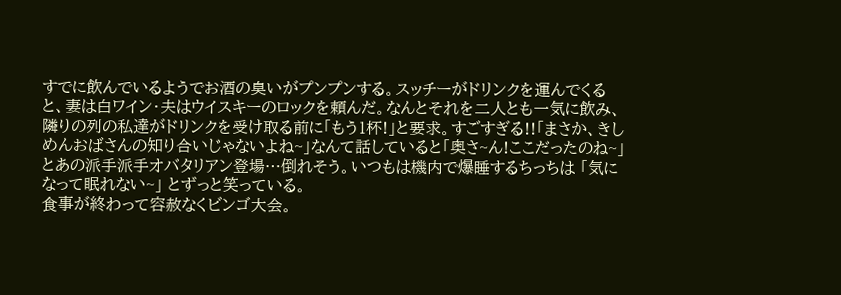すでに飲んでいるようでお酒の臭いがプンプンする。スッチーがドリンクを運んでくると、妻は白ワイン・夫はウイスキーのロックを頼んだ。なんとそれを二人とも一気に飲み、隣りの列の私達がドリンクを受け取る前に「もう1杯!」と要求。すごすぎる!!「まさか、きしめんおばさんの知り合いじゃないよね~」なんて話していると「奥さ~ん!ここだったのね~」とあの派手派手オバタリアン登場…倒れそう。いつもは機内で爆睡するちっちは 「気になって眠れない~」 とずっと笑っている。
食事が終わって容赦なくビンゴ大会。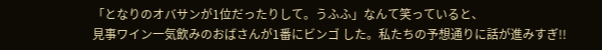「となりのオバサンが1位だったりして。うふふ」なんて笑っていると、
見事ワイン一気飲みのおばさんが1番にビンゴ した。私たちの予想通りに話が進みすぎ!!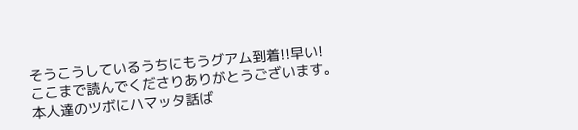そうこうしているうちにもうグアム到着!!早い!
ここまで読んでくださりありがとうございます。
本人達のツボにハマッタ話ば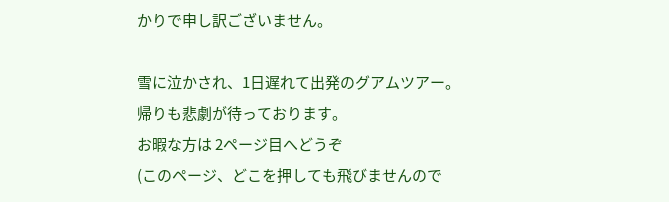かりで申し訳ございません。

雪に泣かされ、1日遅れて出発のグアムツアー。
帰りも悲劇が待っております。
お暇な方は 2ページ目へどうぞ
(このページ、どこを押しても飛びませんので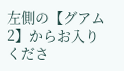左側の【グアム2】からお入りくださ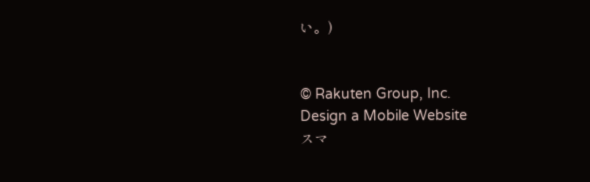い。)


© Rakuten Group, Inc.
Design a Mobile Website
スマ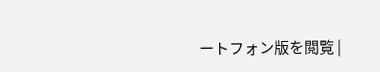ートフォン版を閲覧 |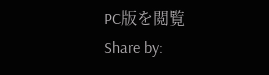PC版を閲覧
Share by: